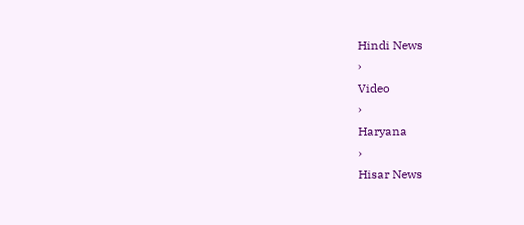Hindi News
›
Video
›
Haryana
›
Hisar News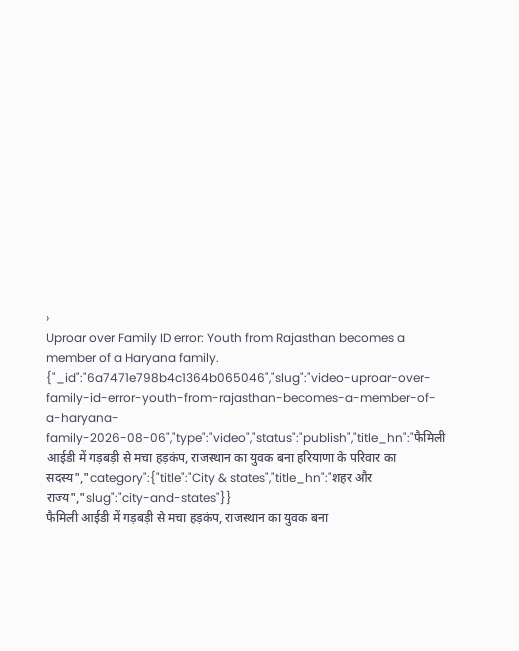›
Uproar over Family ID error: Youth from Rajasthan becomes a member of a Haryana family.
{"_id":"6a7471e798b4c1364b065046","slug":"video-uproar-over-family-id-error-youth-from-rajasthan-becomes-a-member-of-a-haryana-family-2026-08-06","type":"video","status":"publish","title_hn":"फैमिली आईडी में गड़बड़ी से मचा हड़कंप, राजस्थान का युवक बना हरियाणा के परिवार का सदस्य","category":{"title":"City & states","title_hn":"शहर और राज्य","slug":"city-and-states"}}
फैमिली आईडी में गड़बड़ी से मचा हड़कंप, राजस्थान का युवक बना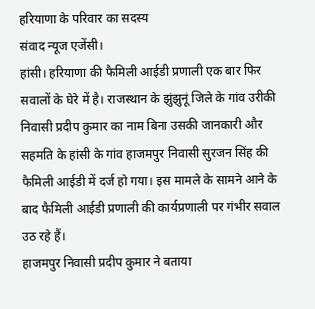हरियाणा के परिवार का सदस्य
संवाद न्यूज एजेंसी।
हांसी। हरियाणा की फैमिली आईडी प्रणाली एक बार फिर सवालों के घेरे में है। राजस्थान के झुंझुनूं जिले के गांव उरीकी निवासी प्रदीप कुमार का नाम बिना उसकी जानकारी और सहमति के हांसी के गांव हाजमपुर निवासी सुरजन सिंह की फैमिली आईडी में दर्ज हो गया। इस मामले के सामने आने के बाद फैमिली आईडी प्रणाली की कार्यप्रणाली पर गंभीर सवाल उठ रहे हैं।
हाजमपुर निवासी प्रदीप कुमार ने बताया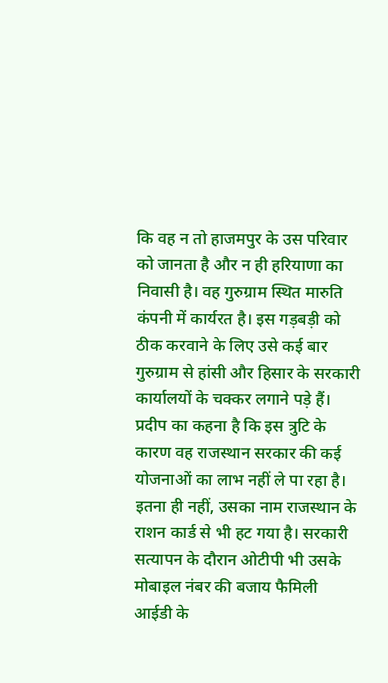कि वह न तो हाजमपुर के उस परिवार को जानता है और न ही हरियाणा का निवासी है। वह गुरुग्राम स्थित मारुति कंपनी में कार्यरत है। इस गड़बड़ी को ठीक करवाने के लिए उसे कई बार गुरुग्राम से हांसी और हिसार के सरकारी कार्यालयों के चक्कर लगाने पड़े हैं।
प्रदीप का कहना है कि इस त्रुटि के कारण वह राजस्थान सरकार की कई योजनाओं का लाभ नहीं ले पा रहा है। इतना ही नहीं, उसका नाम राजस्थान के राशन कार्ड से भी हट गया है। सरकारी सत्यापन के दौरान ओटीपी भी उसके मोबाइल नंबर की बजाय फैमिली आईडी के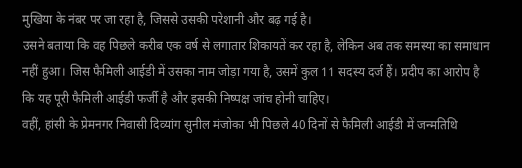मुखिया के नंबर पर जा रहा है, जिससे उसकी परेशानी और बढ़ गई है।
उसने बताया कि वह पिछले करीब एक वर्ष से लगातार शिकायतें कर रहा है, लेकिन अब तक समस्या का समाधान नहीं हुआ। जिस फैमिली आईडी में उसका नाम जोड़ा गया है, उसमें कुल 11 सदस्य दर्ज हैं। प्रदीप का आरोप है कि यह पूरी फैमिली आईडी फर्जी है और इसकी निष्पक्ष जांच होनी चाहिए।
वहीं, हांसी के प्रेमनगर निवासी दिव्यांग सुनील मंजोका भी पिछले 40 दिनों से फैमिली आईडी में जन्मतिथि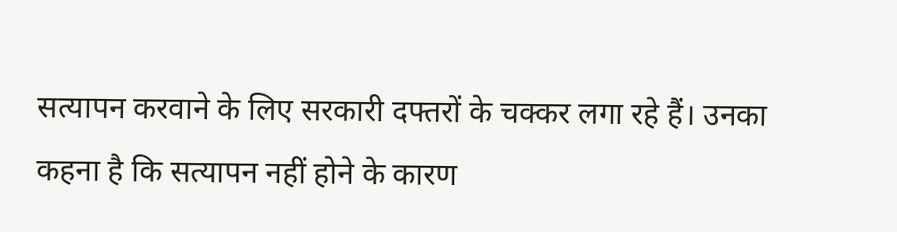सत्यापन करवाने के लिए सरकारी दफ्तरों के चक्कर लगा रहे हैं। उनका कहना है कि सत्यापन नहीं होने के कारण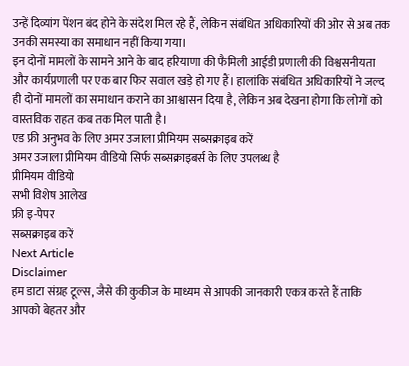उन्हें दिव्यांग पेंशन बंद होने के संदेश मिल रहे हैं, लेकिन संबंधित अधिकारियों की ओर से अब तक उनकी समस्या का समाधान नहीं किया गया।
इन दोनों मामलों के सामने आने के बाद हरियाणा की फैमिली आईडी प्रणाली की विश्वसनीयता और कार्यप्रणाली पर एक बार फिर सवाल खड़े हो गए हैं। हालांकि संबंधित अधिकारियों ने जल्द ही दोनों मामलों का समाधान कराने का आश्वासन दिया है, लेकिन अब देखना होगा कि लोगों को वास्तविक राहत कब तक मिल पाती है।
एड फ्री अनुभव के लिए अमर उजाला प्रीमियम सब्सक्राइब करें
अमर उजाला प्रीमियम वीडियो सिर्फ सब्सक्राइबर्स के लिए उपलब्ध है
प्रीमियम वीडियो
सभी विशेष आलेख
फ्री इ-पेपर
सब्सक्राइब करें
Next Article
Disclaimer
हम डाटा संग्रह टूल्स, जैसे की कुकीज के माध्यम से आपकी जानकारी एकत्र करते हैं ताकि आपको बेहतर और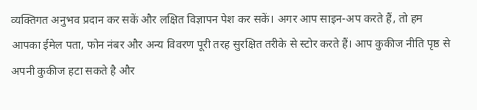व्यक्तिगत अनुभव प्रदान कर सकें और लक्षित विज्ञापन पेश कर सकें। अगर आप साइन-अप करते हैं, तो हम आपका ईमेल पता, फोन नंबर और अन्य विवरण पूरी तरह सुरक्षित तरीके से स्टोर करते हैं। आप कुकीज नीति पृष्ठ से अपनी कुकीज हटा सकते है और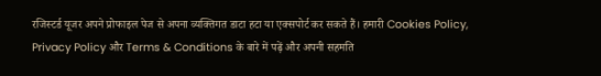रजिस्टर्ड यूजर अपने प्रोफाइल पेज से अपना व्यक्तिगत डाटा हटा या एक्सपोर्ट कर सकते हैं। हमारी Cookies Policy, Privacy Policy और Terms & Conditions के बारे में पढ़ें और अपनी सहमति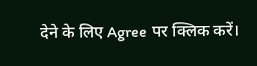देने के लिए Agree पर क्लिक करें।